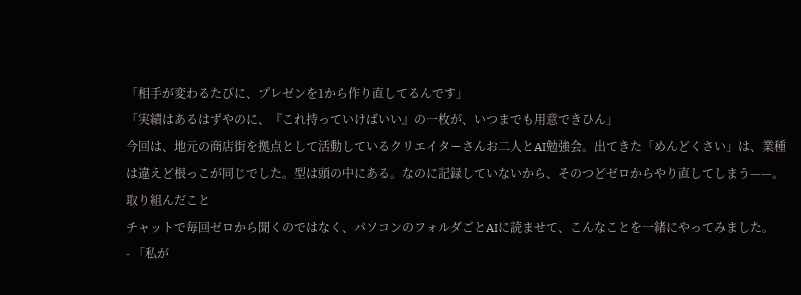「相手が変わるたびに、プレゼンを1から作り直してるんです」
「実績はあるはずやのに、『これ持っていけばいい』の一枚が、いつまでも用意できひん」
今回は、地元の商店街を拠点として活動しているクリエイターさんお二人とAI勉強会。出てきた「めんどくさい」は、業種は違えど根っこが同じでした。型は頭の中にある。なのに記録していないから、そのつどゼロからやり直してしまう——。
取り組んだこと
チャットで毎回ゼロから聞くのではなく、パソコンのフォルダごとAIに読ませて、こんなことを一緒にやってみました。
- 「私が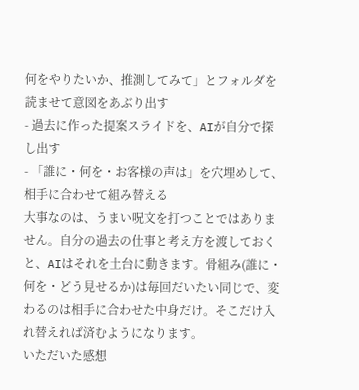何をやりたいか、推測してみて」とフォルダを読ませて意図をあぶり出す
- 過去に作った提案スライドを、AIが自分で探し出す
- 「誰に・何を・お客様の声は」を穴埋めして、相手に合わせて組み替える
大事なのは、うまい呪文を打つことではありません。自分の過去の仕事と考え方を渡しておくと、AIはそれを土台に動きます。骨組み(誰に・何を・どう見せるか)は毎回だいたい同じで、変わるのは相手に合わせた中身だけ。そこだけ入れ替えれば済むようになります。
いただいた感想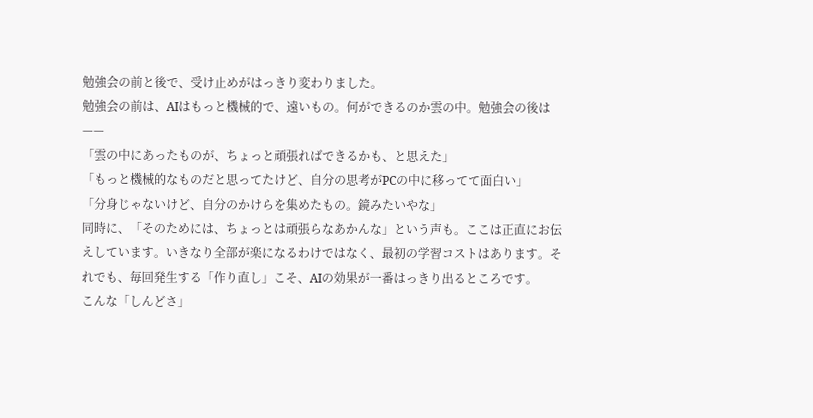勉強会の前と後で、受け止めがはっきり変わりました。
勉強会の前は、AIはもっと機械的で、遠いもの。何ができるのか雲の中。勉強会の後は——
「雲の中にあったものが、ちょっと頑張ればできるかも、と思えた」
「もっと機械的なものだと思ってたけど、自分の思考がPCの中に移ってて面白い」
「分身じゃないけど、自分のかけらを集めたもの。鏡みたいやな」
同時に、「そのためには、ちょっとは頑張らなあかんな」という声も。ここは正直にお伝えしています。いきなり全部が楽になるわけではなく、最初の学習コストはあります。それでも、毎回発生する「作り直し」こそ、AIの効果が一番はっきり出るところです。
こんな「しんどさ」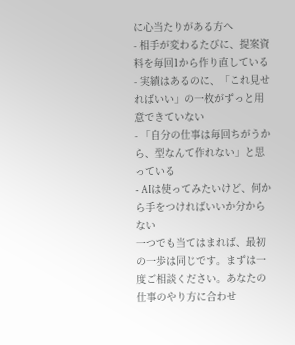に心当たりがある方へ
- 相手が変わるたびに、提案資料を毎回1から作り直している
- 実績はあるのに、「これ見せればいい」の一枚がずっと用意できていない
- 「自分の仕事は毎回ちがうから、型なんて作れない」と思っている
- AIは使ってみたいけど、何から手をつければいいか分からない
一つでも当てはまれば、最初の一歩は同じです。まずは一度ご相談ください。あなたの仕事のやり方に合わせ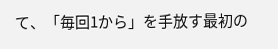て、「毎回1から」を手放す最初の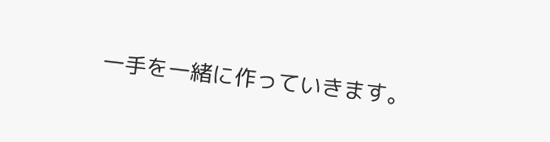一手を一緒に作っていきます。